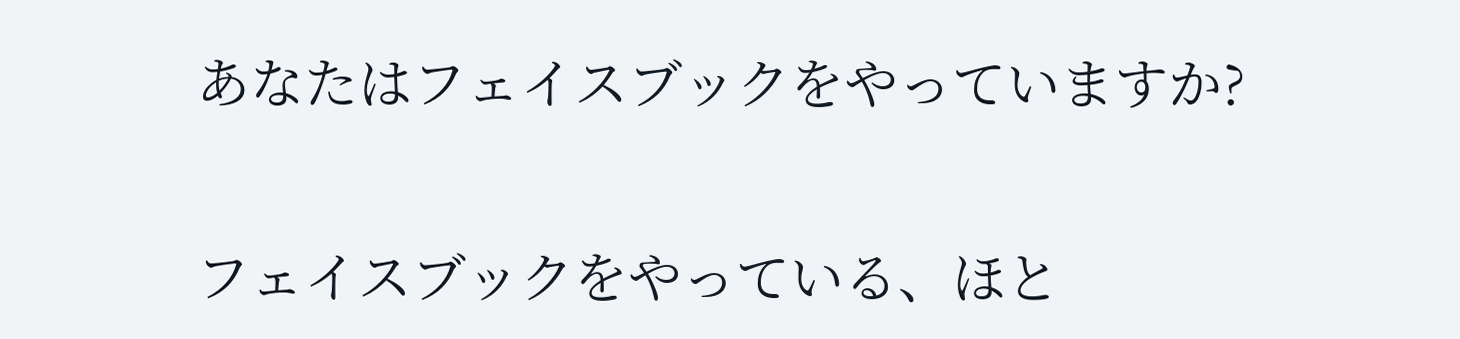あなたはフェイスブックをやっていますか?


フェイスブックをやっている、ほと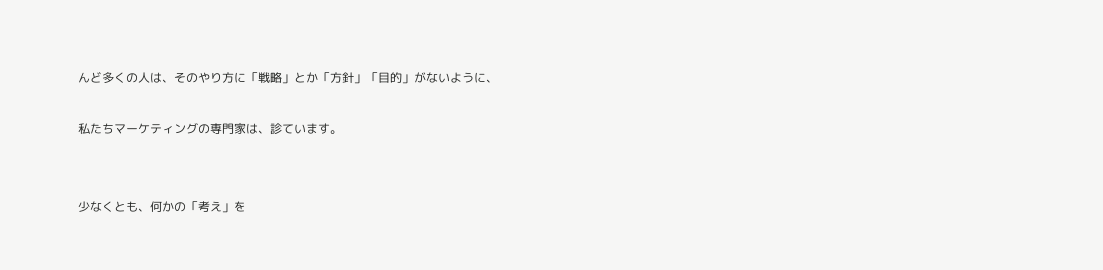んど多くの人は、そのやり方に「戦略」とか「方針」「目的」がないように、

私たちマーケティングの専門家は、診ています。


少なくとも、何かの「考え」を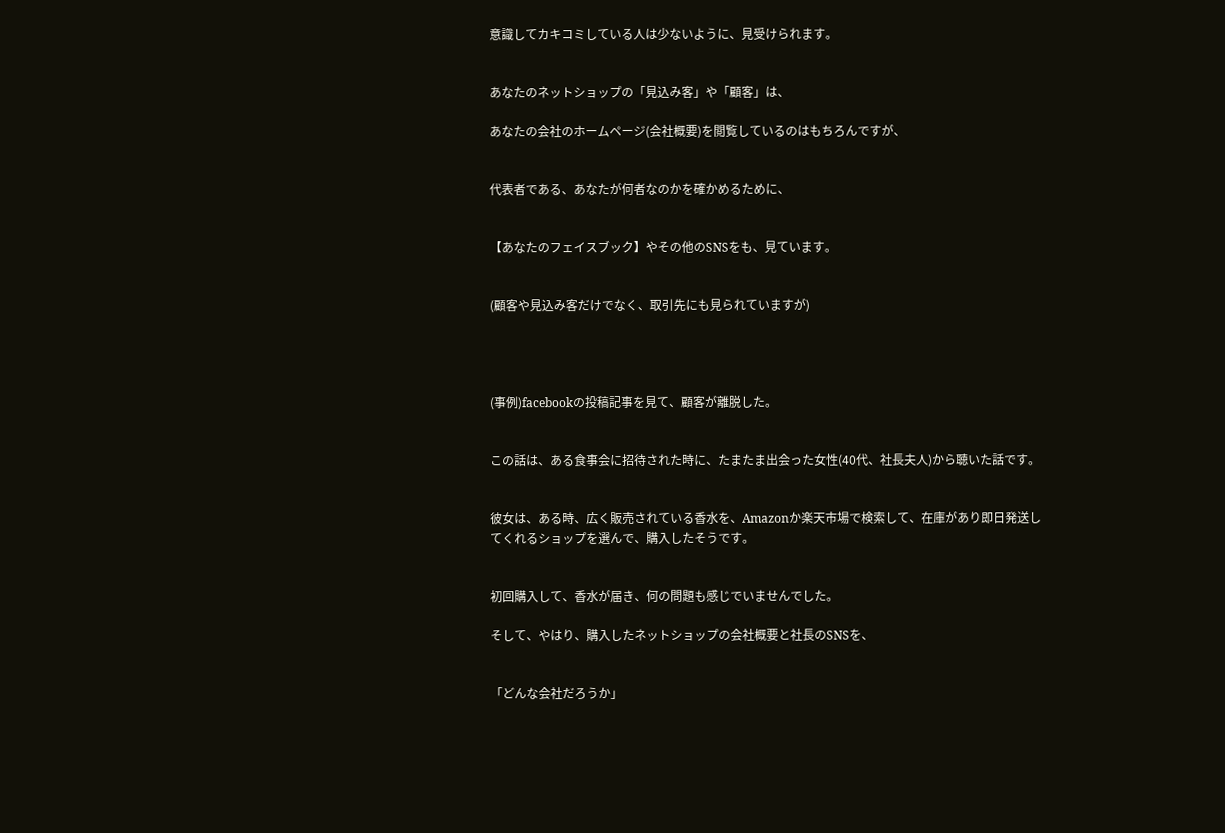意識してカキコミしている人は少ないように、見受けられます。


あなたのネットショップの「見込み客」や「顧客」は、

あなたの会社のホームページ(会社概要)を閲覧しているのはもちろんですが、


代表者である、あなたが何者なのかを確かめるために、


【あなたのフェイスブック】やその他のSNSをも、見ています。


(顧客や見込み客だけでなく、取引先にも見られていますが)




(事例)facebookの投稿記事を見て、顧客が離脱した。


この話は、ある食事会に招待された時に、たまたま出会った女性(40代、社長夫人)から聴いた話です。


彼女は、ある時、広く販売されている香水を、Amazonか楽天市場で検索して、在庫があり即日発送してくれるショップを選んで、購入したそうです。


初回購入して、香水が届き、何の問題も感じでいませんでした。

そして、やはり、購入したネットショップの会社概要と社長のSNSを、


「どんな会社だろうか」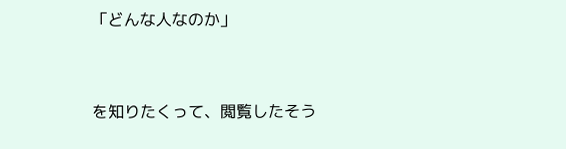「どんな人なのか」


を知りたくって、閲覧したそう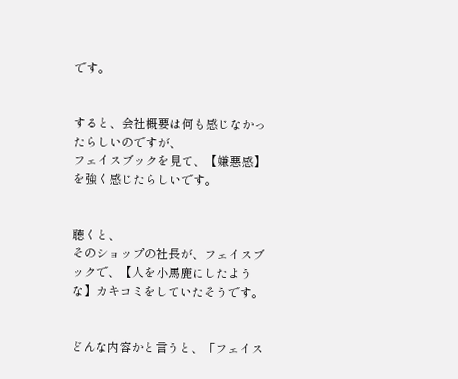です。


すると、会社概要は何も感じなかったらしいのですが、
フェイスブックを見て、【嫌悪感】を強く感じたらしいです。


聴くと、
そのショップの社長が、フェイスブックで、【人を小馬鹿にしたような】カキコミをしていたそうです。


どんな内容かと言うと、「フェイス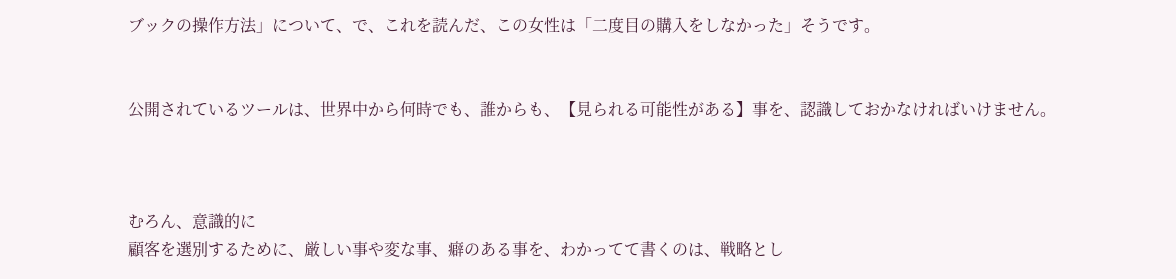ブックの操作方法」について、で、これを読んだ、この女性は「二度目の購入をしなかった」そうです。


公開されているツールは、世界中から何時でも、誰からも、【見られる可能性がある】事を、認識しておかなければいけません。



むろん、意識的に
顧客を選別するために、厳しい事や変な事、癖のある事を、わかってて書くのは、戦略とし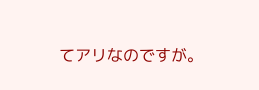てアリなのですが。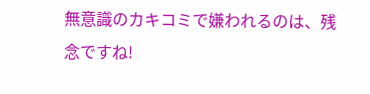無意識のカキコミで嫌われるのは、残念ですね!